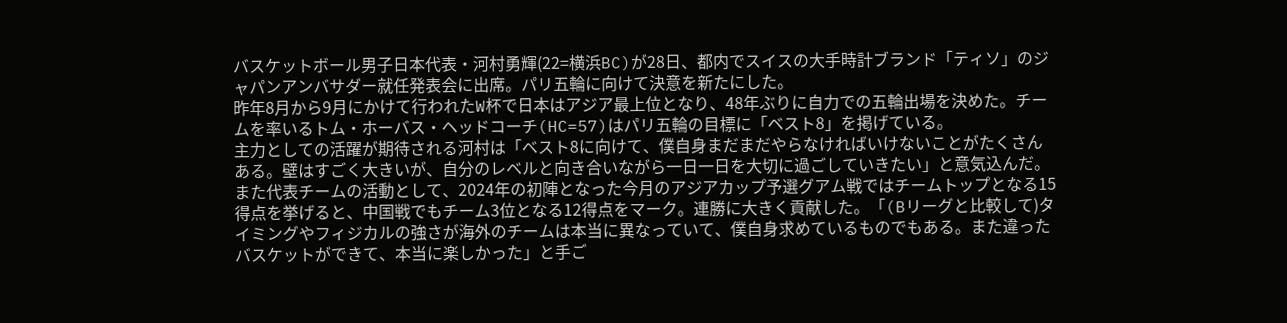バスケットボール男子日本代表・河村勇輝(22=横浜BC)が28日、都内でスイスの大手時計ブランド「ティソ」のジャパンアンバサダー就任発表会に出席。パリ五輪に向けて決意を新たにした。
昨年8月から9月にかけて行われたW杯で日本はアジア最上位となり、48年ぶりに自力での五輪出場を決めた。チームを率いるトム・ホーバス・ヘッドコーチ(HC=57)はパリ五輪の目標に「ベスト8」を掲げている。
主力としての活躍が期待される河村は「ベスト8に向けて、僕自身まだまだやらなければいけないことがたくさんある。壁はすごく大きいが、自分のレベルと向き合いながら一日一日を大切に過ごしていきたい」と意気込んだ。
また代表チームの活動として、2024年の初陣となった今月のアジアカップ予選グアム戦ではチームトップとなる15得点を挙げると、中国戦でもチーム3位となる12得点をマーク。連勝に大きく貢献した。「(Bリーグと比較して)タイミングやフィジカルの強さが海外のチームは本当に異なっていて、僕自身求めているものでもある。また違ったバスケットができて、本当に楽しかった」と手ご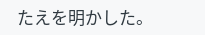たえを明かした。